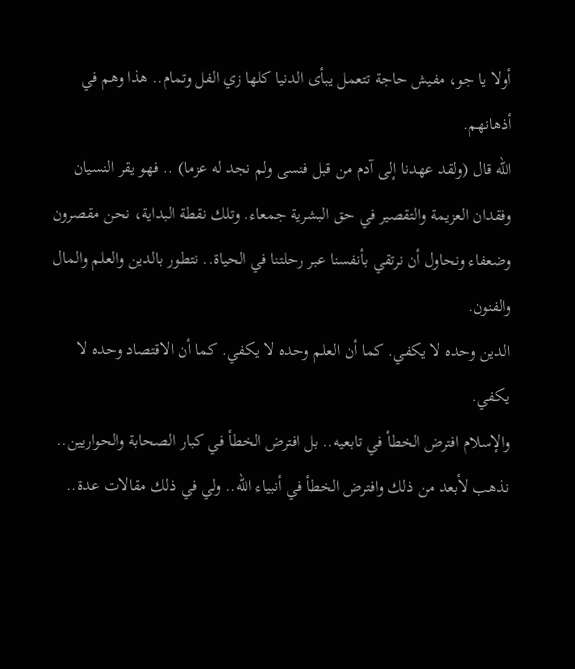أولا يا جو، مفيش حاجة تتعمل يبأى الدنيا كلها زي الفل وتمام.. هذا وهم في أذهانهم.
الله قال (ولقد عهدنا إلى آدم من قبل فنسى ولم نجد له عزما) .. فهو يقر النسيان وفقدان العزيمة والتقصير في حق البشرية جمعاء. وتلك نقطة البداية، نحن مقصرون وضعفاء ونحاول أن نرتقي بأنفسنا عبر رحلتنا في الحياة.. نتطور بالدين والعلم والمال والفنون.
الدين وحده لا يكفي. كما أن العلم وحده لا يكفي. كما أن الاقتصاد وحده لا يكفي.
والإسلام افترض الخطأ في تابعيه.. بل افترض الخطأ في كبار الصحابة والحواريين.. نذهب لأبعد من ذلك وافترض الخطأ في أنبياء الله.. ولي في ذلك مقالات عدة..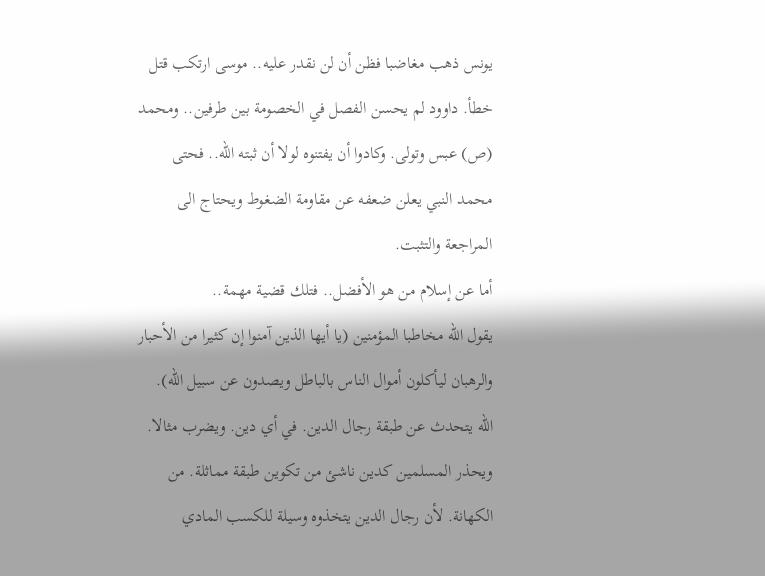يونس ذهب مغاضبا فظن أن لن نقدر عليه.. موسى ارتكب قتل خطأ. داوود لم يحسن الفصل في الخصومة بين طرفين.. ومحمد (ص) عبس وتولى. وكادوا أن يفتنوه لولا أن ثبته الله.. فحتى محمد النبي يعلن ضعفه عن مقاومة الضغوط ويحتاج الى المراجعة والتثبت.
أما عن إسلام من هو الأفضل.. فتلك قضية مهمة..
يقول الله مخاطبا المؤمنين (يا أيها الذين آمنوا إن كثيرا من الأحبار والرهبان ليأكلون أموال الناس بالباطل ويصدون عن سبيل الله).
الله يتحدث عن طبقة رجال الدين. في أي دين. ويضرب مثالا. ويحذر المسلمين كدين ناشئ من تكوين طبقة مماثلة. من الكهانة. لأن رجال الدين يتخذوه وسيلة للكسب المادي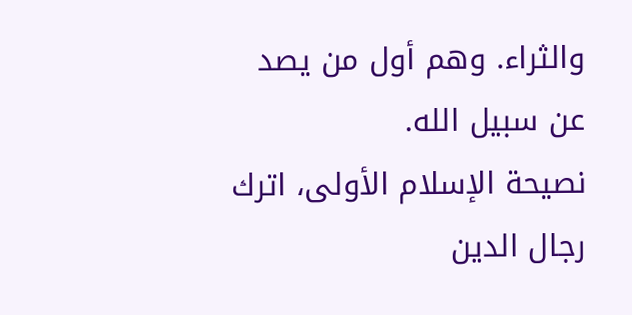والثراء. وهم أول من يصد عن سبيل الله.
نصيحة الإسلام الأولى، اترك رجال الدين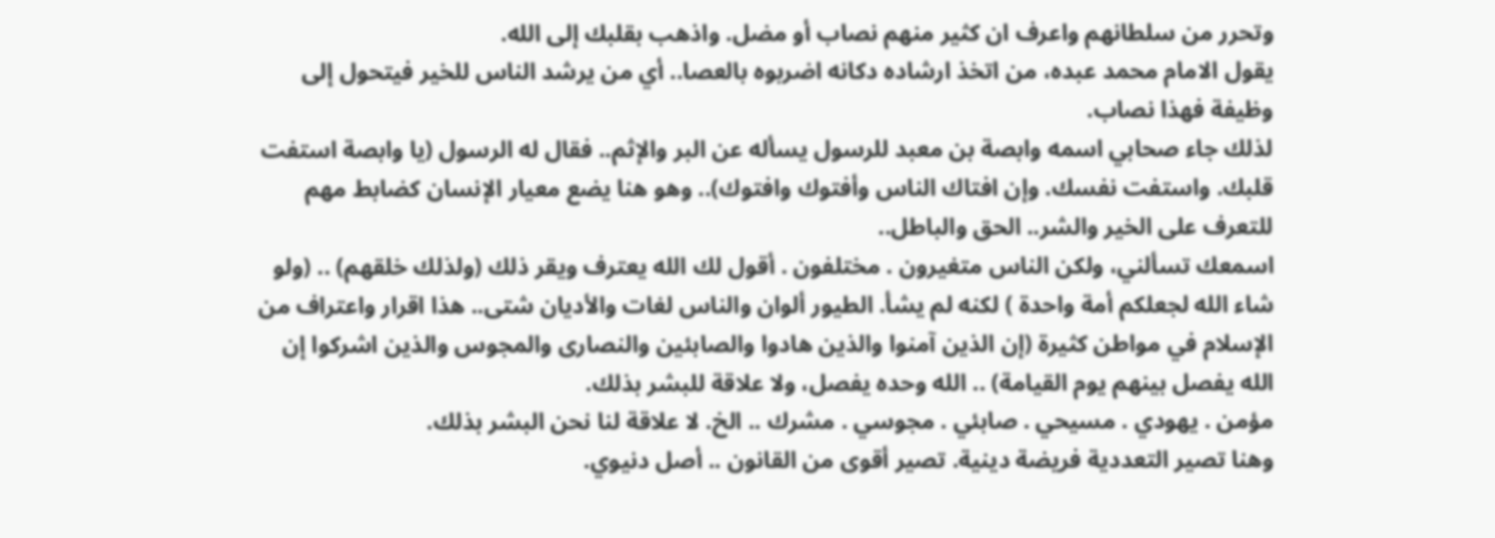وتحرر من سلطانهم واعرف ان كثير منهم نصاب أو مضل. واذهب بقلبك إلى الله.
يقول الامام محمد عبده، من اتخذ ارشاده دكانه اضربوه بالعصا.. أي من يرشد الناس للخير فيتحول إلى وظيفة فهذا نصاب.
لذلك جاء صحابي اسمه وابصة بن معبد للرسول يسأله عن البر والإثم.. فقال له الرسول (يا وابصة استفت قلبك. واستفت نفسك. وإن افتاك الناس وأفتوك وافتوك).. وهو هنا يضع معيار الإنسان كضابط مهم للتعرف على الخير والشر.. الحق والباطل..
اسمعك تسألني، ولكن الناس متغيرون . مختلفون . أقول لك الله يعترف ويقر ذلك (ولذلك خلقهم) .. (ولو شاء الله لجعلكم أمة واحدة ) لكنه لم يشأ. الطيور ألوان والناس لغات والأديان شتى.. هذا اقرار واعتراف من الإسلام في مواطن كثيرة (إن الذين آمنوا والذين هادوا والصابئين والنصارى والمجوس والذين اشركوا إن الله يفصل بينهم يوم القيامة) .. الله وحده يفصل، ولا علاقة للبشر بذلك.
مؤمن . يهودي . مسيحي . صابئي . مجوسي . مشرك .. الخ. لا علاقة لنا نحن البشر بذلك.
وهنا تصير التعددية فريضة دينية. تصير أقوى من القانون .. أصل دنيوي.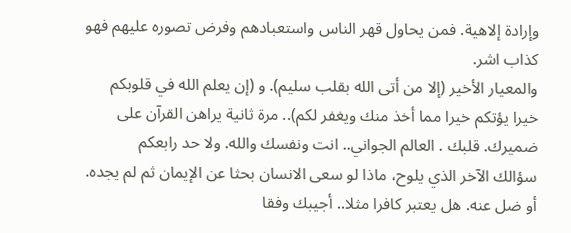وإرادة إلاهية. فمن يحاول قهر الناس واستعبادهم وفرض تصوره عليهم فهو كذاب اشر.
والمعيار الأخير (إلا من أتى الله بقلب سليم). و (إن يعلم الله في قلوبكم خيرا يؤتكم خيرا مما أخذ منك ويغفر لكم).. مرة ثانية يراهن القرآن على ضميرك. قلبك . العالم الجواني.. انت ونفسك والله. ولا حد رابعكم
سؤالك الآخر الذي يلوح، ماذا لو سعى الانسان بحثا عن الإيمان ثم لم يجده. أو ضل عنه. هل يعتبر كافرا مثلا.. أجيبك وفقا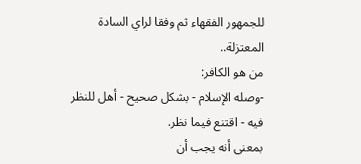للجمهور الفقهاء ثم وفقا لراي السادة المعتزلة..
من هو الكافر:
-وصله الإسلام - بشكل صحيح - أهل للنظر فيه - اقتنع فيما نظر.
بمعنى أنه يجب أن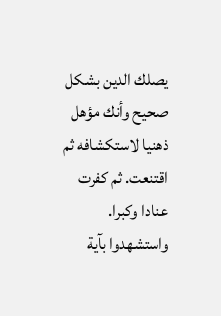يصلك الدين بشكل صحيح وأنك مؤهل ذهنيا لاستكشافه ثم اقتنعت. ثم كفرت عنادا وكبرا. واستشهدوا بآية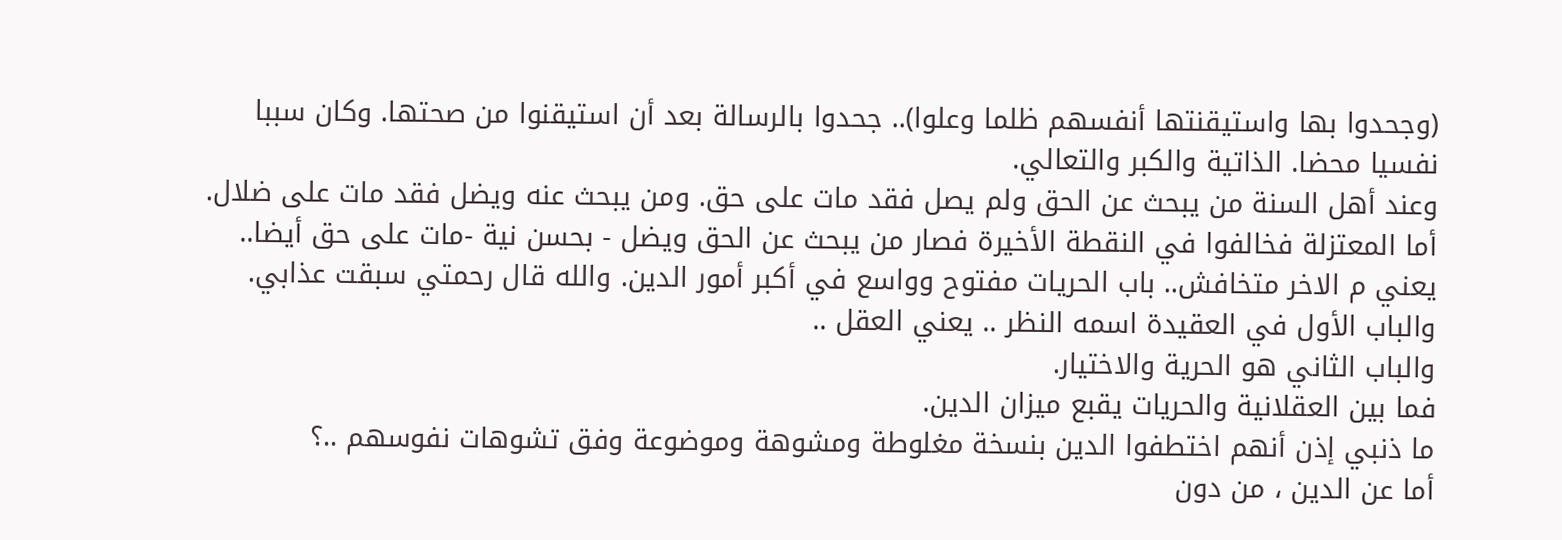(وجحدوا بها واستيقنتها أنفسهم ظلما وعلوا).. جحدوا بالرسالة بعد أن استيقنوا من صحتها. وكان سببا نفسيا محضا. الذاتية والكبر والتعالي.
وعند أهل السنة من يبحث عن الحق ولم يصل فقد مات على حق. ومن يبحث عنه ويضل فقد مات على ضلال. أما المعتزلة فخالفوا في النقطة الأخيرة فصار من يبحث عن الحق ويضل - بحسن نية -مات على حق أيضا..
يعني م الاخر متخافش.. باب الحريات مفتوح وواسع في أكبر أمور الدين. والله قال رحمتي سبقت عذابي.
والباب الأول في العقيدة اسمه النظر .. يعني العقل ..
والباب الثاني هو الحرية والاختيار.
فما بين العقلانية والحريات يقبع ميزان الدين.
ما ذنبي إذن أنهم اختطفوا الدين بنسخة مغلوطة ومشوهة وموضوعة وفق تشوهات نفوسهم ..؟
أما عن الدين ، من دون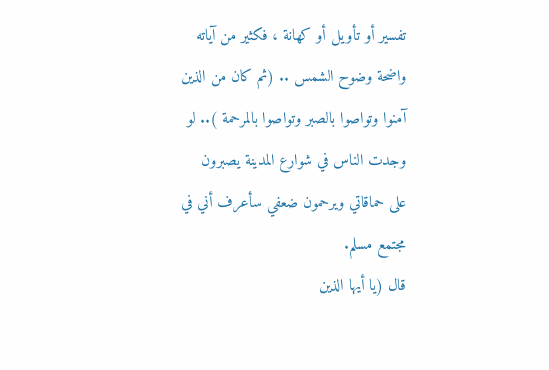تفسير أو تأويل أو كهانة ، فكثير من آياته واضحة وضوح الشمس .. (ثم كان من الذين آمنوا وتواصوا بالصبر وتواصوا بالمرحمة ).. لو وجدت الناس في شوارع المدينة يصبرون على حماقاتي ويرحمون ضعفي سأعرف أني في مجتمع مسلم.
قال (يا أيها الذين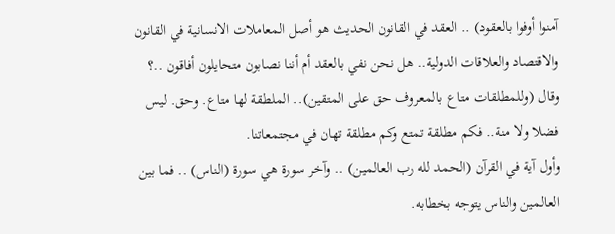آمنوا أوفوا بالعقود) .. العقد في القانون الحديث هو أصل المعاملات الانسانية في القانون والاقتصاد والعلاقات الدولية.. هل نحن نفي بالعقد أم أننا نصابون متحايلون أفاقون ..؟
وقال (وللمطلقات متاع بالمعروف حق على المتقين).. الملطقة لها متاع. وحق. ليس فضلا ولا منة.. فكم مطلقة تمتع وكم مطلقة تهان في مجتمعاتنا.
وأول آية في القرآن (الحمد لله رب العالمين) .. وآخر سورة هي سورة (الناس) .. فما بين العالمين والناس يتوجه بخطابه.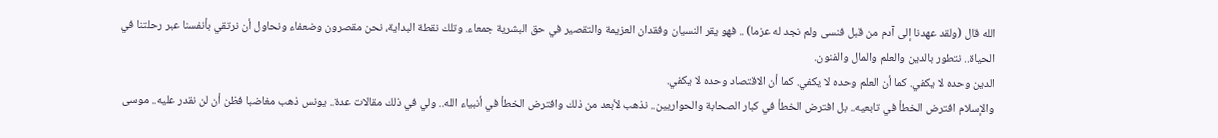الله قال (ولقد عهدنا إلى آدم من قبل فنسى ولم نجد له عزما) .. فهو يقر النسيان وفقدان العزيمة والتقصير في حق البشرية جمعاء. وتلك نقطة البداية، نحن مقصرون وضعفاء ونحاول أن نرتقي بأنفسنا عبر رحلتنا في الحياة.. نتطور بالدين والعلم والمال والفنون.
الدين وحده لا يكفي. كما أن العلم وحده لا يكفي. كما أن الاقتصاد وحده لا يكفي.
والإسلام افترض الخطأ في تابعيه.. بل افترض الخطأ في كبار الصحابة والحواريين.. نذهب لأبعد من ذلك وافترض الخطأ في أنبياء الله.. ولي في ذلك مقالات عدة.. يونس ذهب مغاضبا فظن أن لن نقدر عليه.. موسى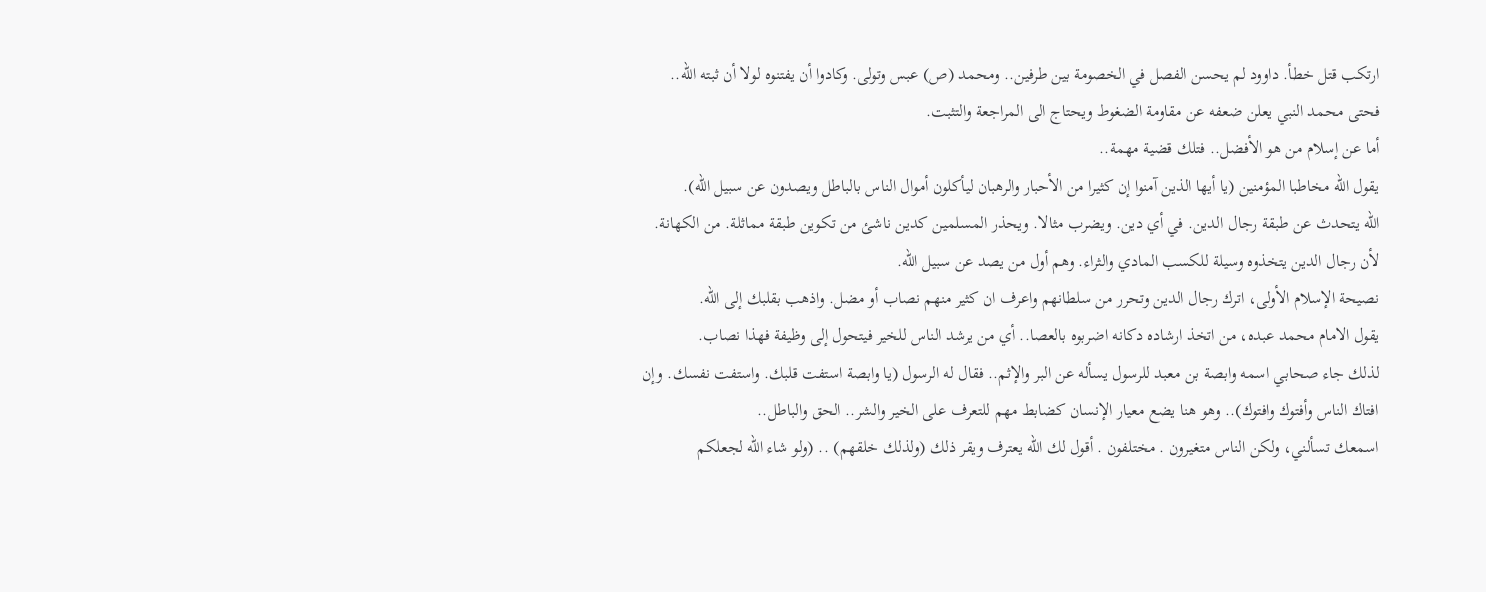ارتكب قتل خطأ. داوود لم يحسن الفصل في الخصومة بين طرفين.. ومحمد (ص) عبس وتولى. وكادوا أن يفتنوه لولا أن ثبته الله.. فحتى محمد النبي يعلن ضعفه عن مقاومة الضغوط ويحتاج الى المراجعة والتثبت.
أما عن إسلام من هو الأفضل.. فتلك قضية مهمة..
يقول الله مخاطبا المؤمنين (يا أيها الذين آمنوا إن كثيرا من الأحبار والرهبان ليأكلون أموال الناس بالباطل ويصدون عن سبيل الله).
الله يتحدث عن طبقة رجال الدين. في أي دين. ويضرب مثالا. ويحذر المسلمين كدين ناشئ من تكوين طبقة مماثلة. من الكهانة. لأن رجال الدين يتخذوه وسيلة للكسب المادي والثراء. وهم أول من يصد عن سبيل الله.
نصيحة الإسلام الأولى، اترك رجال الدين وتحرر من سلطانهم واعرف ان كثير منهم نصاب أو مضل. واذهب بقلبك إلى الله.
يقول الامام محمد عبده، من اتخذ ارشاده دكانه اضربوه بالعصا.. أي من يرشد الناس للخير فيتحول إلى وظيفة فهذا نصاب.
لذلك جاء صحابي اسمه وابصة بن معبد للرسول يسأله عن البر والإثم.. فقال له الرسول (يا وابصة استفت قلبك. واستفت نفسك. وإن افتاك الناس وأفتوك وافتوك).. وهو هنا يضع معيار الإنسان كضابط مهم للتعرف على الخير والشر.. الحق والباطل..
اسمعك تسألني، ولكن الناس متغيرون . مختلفون . أقول لك الله يعترف ويقر ذلك (ولذلك خلقهم) .. (ولو شاء الله لجعلكم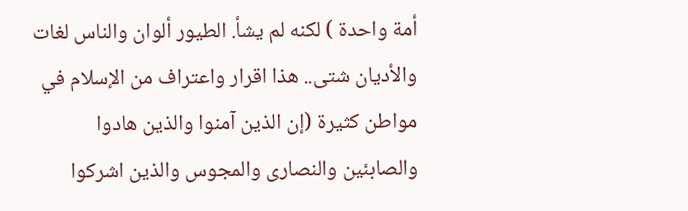أمة واحدة ) لكنه لم يشأ. الطيور ألوان والناس لغات والأديان شتى.. هذا اقرار واعتراف من الإسلام في مواطن كثيرة (إن الذين آمنوا والذين هادوا والصابئين والنصارى والمجوس والذين اشركوا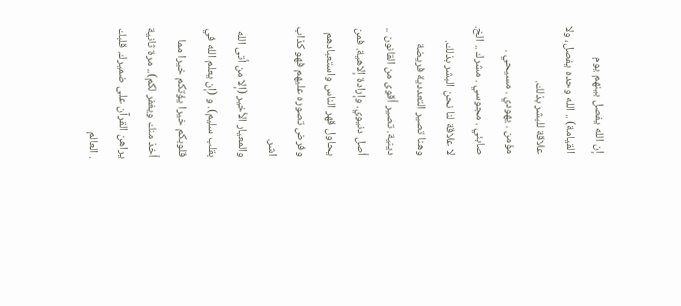إن الله يفصل بينهم يوم القيامة) .. الله وحده يفصل، ولا علاقة للبشر بذلك.
مؤمن . يهودي . مسيحي . صابئي . مجوسي . مشرك .. الخ. لا علاقة لنا نحن البشر بذلك.
وهنا تصير التعددية فريضة دينية. تصير أقوى من القانون .. أصل دنيوي. وإرادة إلاهية. فمن يحاول قهر الناس واستعبادهم وفرض تصوره عليهم فهو كذاب اشر.
والمعيار الأخير (إلا من أتى الله بقلب سليم). و (إن يعلم الله في قلوبكم خيرا يؤتكم خيرا مما أخذ منك ويغفر لكم).. مرة ثانية يراهن القرآن على ضميرك. قلبك . العالم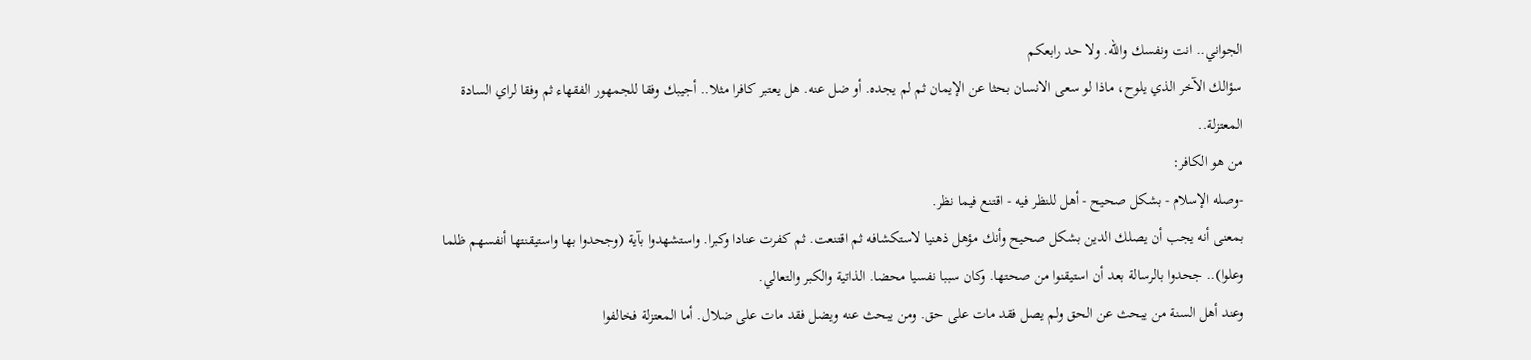الجواني.. انت ونفسك والله. ولا حد رابعكم
سؤالك الآخر الذي يلوح، ماذا لو سعى الانسان بحثا عن الإيمان ثم لم يجده. أو ضل عنه. هل يعتبر كافرا مثلا.. أجيبك وفقا للجمهور الفقهاء ثم وفقا لراي السادة المعتزلة..
من هو الكافر:
-وصله الإسلام - بشكل صحيح - أهل للنظر فيه - اقتنع فيما نظر.
بمعنى أنه يجب أن يصلك الدين بشكل صحيح وأنك مؤهل ذهنيا لاستكشافه ثم اقتنعت. ثم كفرت عنادا وكبرا. واستشهدوا بآية (وجحدوا بها واستيقنتها أنفسهم ظلما وعلوا).. جحدوا بالرسالة بعد أن استيقنوا من صحتها. وكان سببا نفسيا محضا. الذاتية والكبر والتعالي.
وعند أهل السنة من يبحث عن الحق ولم يصل فقد مات على حق. ومن يبحث عنه ويضل فقد مات على ضلال. أما المعتزلة فخالفوا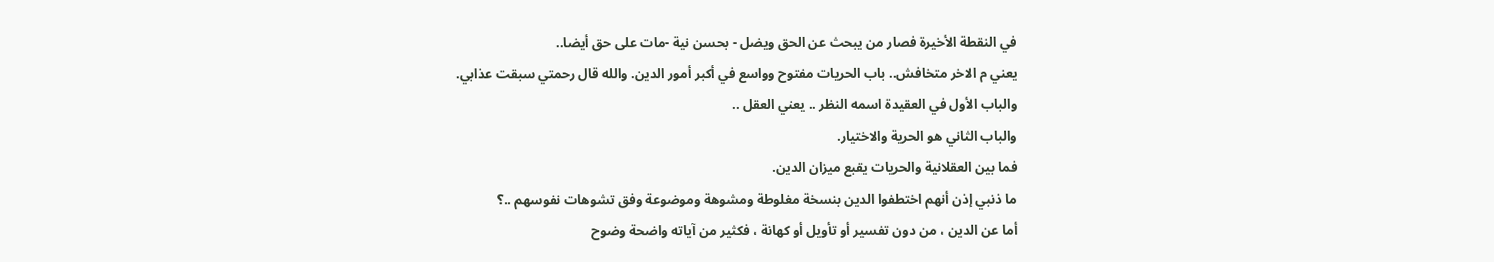في النقطة الأخيرة فصار من يبحث عن الحق ويضل - بحسن نية -مات على حق أيضا..
يعني م الاخر متخافش.. باب الحريات مفتوح وواسع في أكبر أمور الدين. والله قال رحمتي سبقت عذابي.
والباب الأول في العقيدة اسمه النظر .. يعني العقل ..
والباب الثاني هو الحرية والاختيار.
فما بين العقلانية والحريات يقبع ميزان الدين.
ما ذنبي إذن أنهم اختطفوا الدين بنسخة مغلوطة ومشوهة وموضوعة وفق تشوهات نفوسهم ..؟
أما عن الدين ، من دون تفسير أو تأويل أو كهانة ، فكثير من آياته واضحة وضوح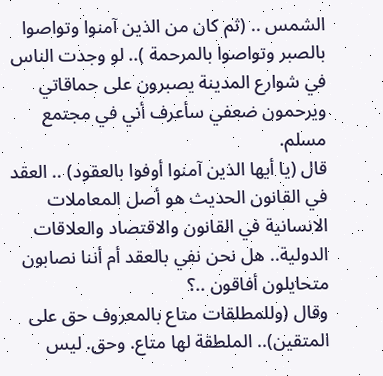الشمس .. (ثم كان من الذين آمنوا وتواصوا بالصبر وتواصوا بالمرحمة ).. لو وجدت الناس في شوارع المدينة يصبرون على حماقاتي ويرحمون ضعفي سأعرف أني في مجتمع مسلم.
قال (يا أيها الذين آمنوا أوفوا بالعقود) .. العقد في القانون الحديث هو أصل المعاملات الانسانية في القانون والاقتصاد والعلاقات الدولية.. هل نحن نفي بالعقد أم أننا نصابون متحايلون أفاقون ..؟
وقال (وللمطلقات متاع بالمعروف حق على المتقين).. الملطقة لها متاع. وحق. ليس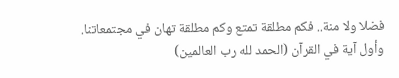فضلا ولا منة.. فكم مطلقة تمتع وكم مطلقة تهان في مجتمعاتنا.
وأول آية في القرآن (الحمد لله رب العالمين)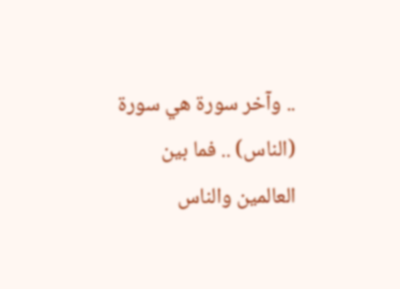.. وآخر سورة هي سورة (الناس) .. فما بين العالمين والناس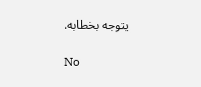يتوجه بخطابه.

No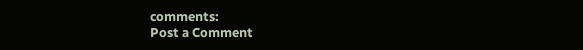comments:
Post a Comment